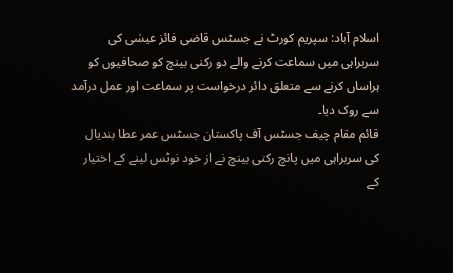اسلام آباد: سپریم کورٹ نے جسٹس قاضی فائز عیسٰی کی سربراہی میں سماعت کرنے والے دو رکنی بینچ کو صحافیوں کو ہراساں کرنے سے متعلق دائر درخواست پر سماعت اور عمل درآمد سے روک دیا۔
قائم مقام چیف جسٹس آف پاکستان جسٹس عمر عطا بندیال کی سربراہی میں پانچ رکنی بینچ نے از خود نوٹس لینے کے اختیار کے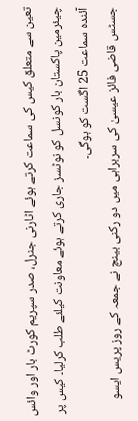تعین سے متعلق کیس کی سماعت کرتے ہوئے اٹارنی جنرل، صدر سپریم کورٹ بار اور وائس چیئرمین پاکستان بار کونسل کو نوٹسز جاری کرتے ہوئے معاونت کیلئے طلب کرلیا۔ کیس پر آئندہ سماعت 25 اگست کو ہوگی۔
جسٹس قاضی فائز عیسیٰ کی سربراہی میں دو رکنی بینچ نے جمعہ کے روز پریس ایسو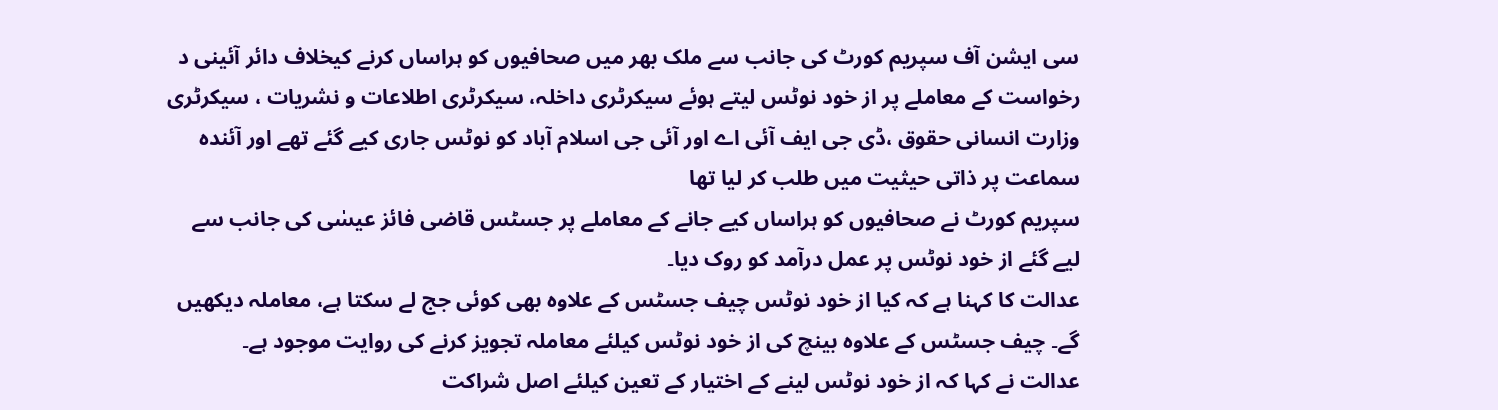سی ایشن آف سپریم کورٹ کی جانب سے ملک بھر میں صحافیوں کو ہراساں کرنے کیخلاف دائر آئینی د رخواست کے معاملے پر از خود نوٹس لیتے ہوئے سیکرٹری داخلہ، سیکرٹری اطلاعات و نشریات ، سیکرٹری وزارت انسانی حقوق ،ڈی جی ایف آئی اے اور آئی جی اسلام آباد کو نوٹس جاری کیے گئے تھے اور آئندہ سماعت پر ذاتی حیثیت میں طلب کر لیا تھا
سپریم کورٹ نے صحافیوں کو ہراساں کیے جانے کے معاملے پر جسٹس قاضی فائز عیسٰی کی جانب سے لیے گئے از خود نوٹس پر عمل درآمد کو روک دیا۔
عدالت کا کہنا ہے کہ کیا از خود نوٹس چیف جسٹس کے علاوہ بھی کوئی جج لے سکتا ہے، معاملہ دیکھیں گے۔ چیف جسٹس کے علاوہ بینچ کی از خود نوٹس کیلئے معاملہ تجویز کرنے کی روایت موجود ہے۔
عدالت نے کہا کہ از خود نوٹس لینے کے اختیار کے تعین کیلئے اصل شراکت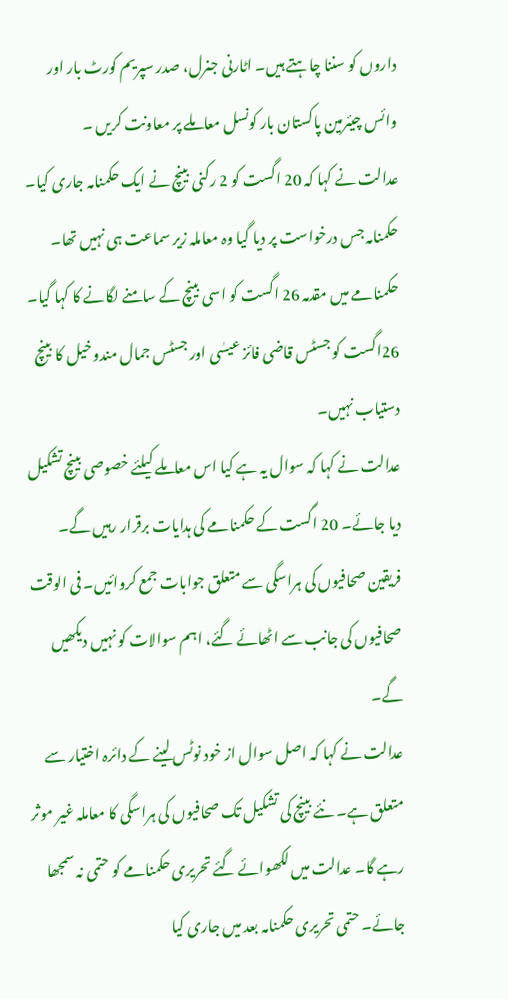داروں کو سننا چاہتے ہیں۔ اٹارنی جنرل، صدر سپریم کورٹ بار اور وائس چیئرمین پاکستان بار کونسل معاملے پر معاونت کریں ۔
عدالت نے کہا کہ 20 اگست کو 2 رکنی بینچ نے ایک حکمنامہ جاری کیا۔ حکمنامہ جس درخواست پر دیا گیا وہ معاملہ زیر سماعت ہی نہیں تھا۔ حکمنامے میں مقدمہ 26 اگست کو اسی بینچ کے سامنے لگانے کا کہا گیا۔ 26اگست کو جسٹس قاضی فائز عیسٰی اور جسٹس جمال مندوخیل کا بینچ دستیاب نہیں۔
عدالت نے کہا کہ سوال یہ ہے کیا اس معاملے کیلئے خصوصی بینچ تشکیل دیا جائے۔ 20 اگست کے حکمنامے کی ہدایات برقرار رہیں گے۔ فریقین صحافیوں کی ہراسگی سے متعلق جوابات جمع کروائیں۔ فی الوقت صحافیوں کی جانب سے اٹھائے گئے، اہم سوالات کو نہیں دیکھیں گے۔
عدالت نے کہا کہ اصل سوال از خود نوٹس لینے کے دائرہ اختیار سے متعلق ہے۔ نئے بینچ کی تشکیل تک صحافیوں کی ہراسگی کا معاملہ غیر موثر رہے گا۔ عدالت میں لکھوائے گئے تحریری حکمنامے کو حتمی نہ سمجھا جائے۔ حتمی تحریری حکمنامہ بعد میں جاری کیا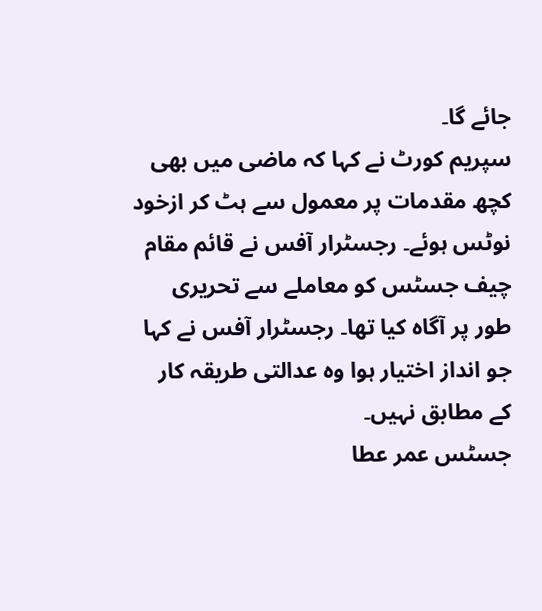جائے گا۔
سپریم کورٹ نے کہا کہ ماضی میں بھی کچھ مقدمات پر معمول سے ہٹ کر ازخود نوٹس ہوئے۔ رجسٹرار آفس نے قائم مقام چیف جسٹس کو معاملے سے تحریری طور پر آگاہ کیا تھا۔ رجسٹرار آفس نے کہا جو انداز اختیار ہوا وہ عدالتی طریقہ کار کے مطابق نہیں۔
جسٹس عمر عطا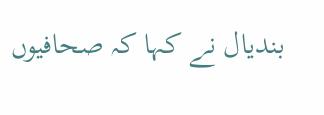بندیال نے کہا کہ صحافیوں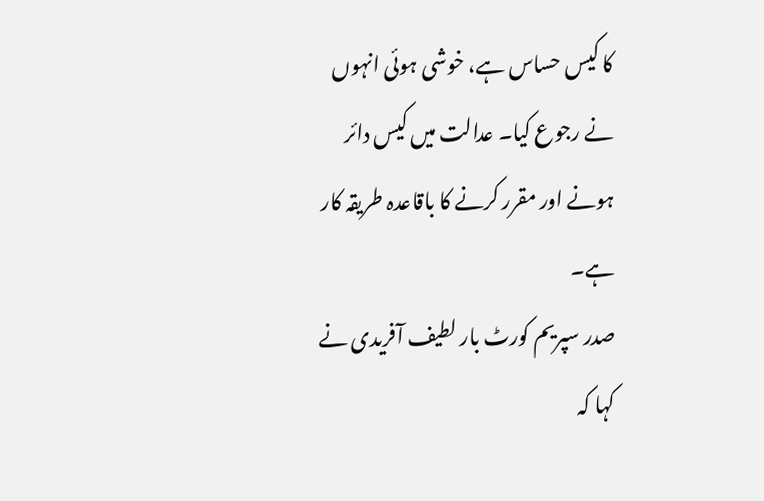کا کیس حساس ہے، خوشی ہوئی انہوں نے رجوع کیا۔ عدالت میں کیس دائر ہونے اور مقرر کرنے کا باقاعدہ طریقہ کار ہے۔
صدر سپریم کورٹ بار لطیف آفریدی نے کہا کہ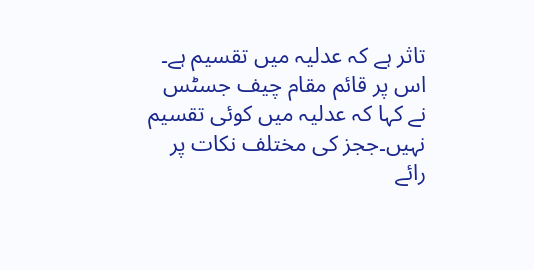تاثر ہے کہ عدلیہ میں تقسیم ہے۔ اس پر قائم مقام چیف جسٹس نے کہا کہ عدلیہ میں کوئی تقسیم نہیں۔ججز کی مختلف نکات پر رائے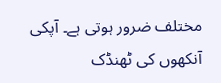مختلف ضرور ہوتی ہے۔ آپکی آنکھوں کی ٹھنڈک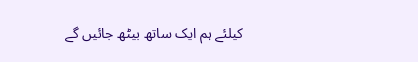کیلئے ہم ایک ساتھ بیٹھ جائیں گے